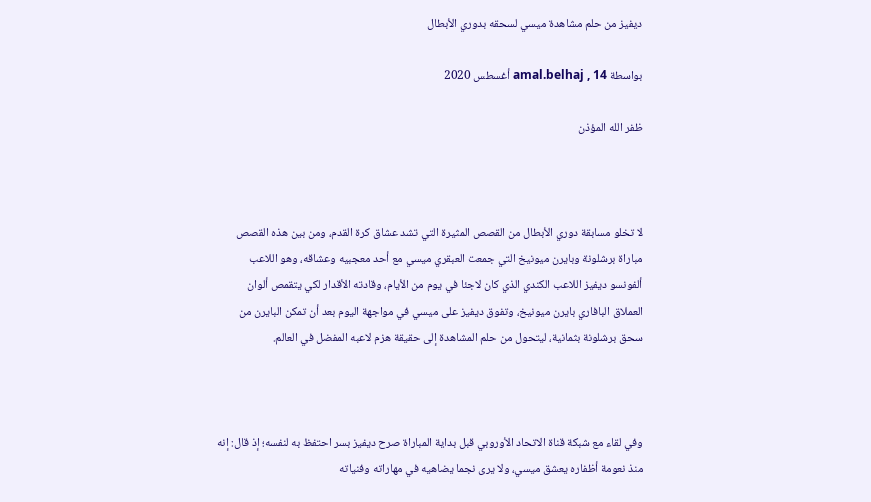ديفيز من حلم مشاهدة ميسي لسحقه بدوري الأبطال

بواسطة amal.belhaj , 14 أغسطس 2020

ظفر الله المؤذن



لا تخلو مسابقة دوري الأبطال من القصص المثيرة التي تشد عشاق كرة القدم، ومن بين هذه القصص مباراة برشلونة وبايرن ميونيخ التي جمعت العبقري ميسي مع أحد معجبيه وعشاقه، وهو اللاعب ألفونسو ديفيز اللاعب الكندي الذي كان لاجئا في يوم من الأيام، وقادته الأقدار لكي يتقمص ألوان العملاق البافاري بايرن ميونيخ، وتفوق ديفيز على ميسي في مواجهة اليوم بعد أن تمكن البايرن من سحق برشلونة بثمانية، ليتحول من حلم المشاهدة إلى حقيقة هزم لاعبه المفضل في العالم.



وفي لقاء مع شبكة قناة الاتحاد الأوروبي قبل بداية المباراة صرح ديفيز بسر احتفظ به لنفسه؛ إذ قال: إنه منذ نعومة أظفاره يعشق ميسي، ولا يرى نجما يضاهيه في مهاراته وفنياته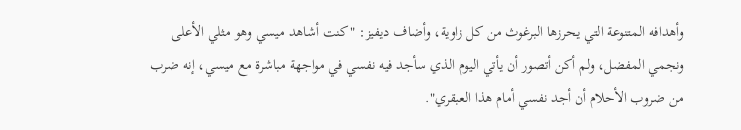وأهدافه المتنوعة التي يحرزها البرغوث من كل زاوية، وأضاف ديفيز: "كنت أشاهد ميسي وهو مثلي الأعلى ونجمي المفضل، ولم أكن أتصور أن يأتي اليوم الذي سأجد فيه نفسي في مواجهة مباشرة مع ميسي، إنه ضرب من ضروب الأحلام أن أجد نفسي أمام هذا العبقري".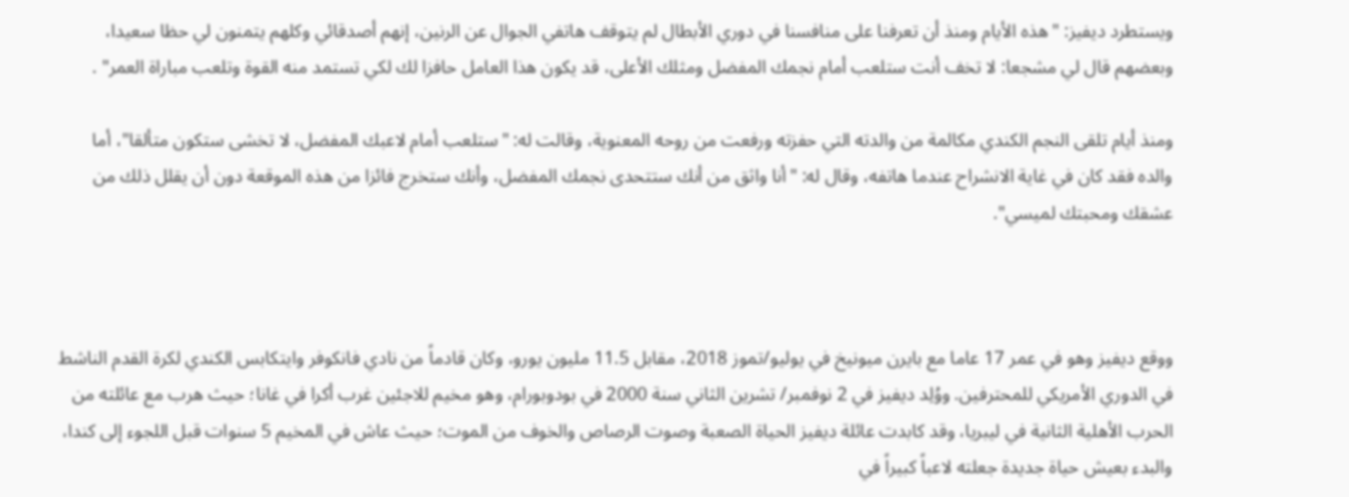ويستطرد ديفيز: "هذه الأيام ومنذ أن تعرفنا على منافسنا في دوري الأبطال لم يتوقف هاتفي الجوال عن الرنين، إنهم أصدقائي وكلهم يتمنون لي حظا سعيدا، وبعضهم قال لي مشجعا: لا تخف أنت ستلعب أمام نجمك المفضل ومثلك الأعلى، قد يكون هذا العامل حافزا لك لكي تستمد منه القوة وتلعب مباراة العمر" .

ومنذ أيام تلقى النجم الكندي مكالمة من والدته التي حفزته ورفعت من روحه المعنوية، وقالت له: "ستلعب أمام لاعبك المفضل، لا تخشى ستكون متألقا"، أما والده فقد كان في غاية الانشراح عندما هاتفه، وقال له: "أنا واثق من أنك ستتحدى نجمك المفضل، وأنك ستخرج فائزا من هذه الموقعة دون أن يقلل ذلك من عشقك ومحبتك لميسي".



ووقع ديفيز وهو في عمر 17 عاما مع بايرن ميونيخ في يوليو/تموز 2018، مقابل 11.5 مليون يورو، وكان قادماً من نادي فانكوفر وايتكابس الكندي لكرة القدم الناشط في الدوري الأمريكي للمحترفين. ووُلِد ديفيز في 2 نوفمبر/ تشرين الثاني سنة 2000 في بودوبورام، وهو مخيم للاجئين غرب أكرا في غانا؛ حيث هرب مع عائلته من الحرب الأهلية الثانية في ليبريا، وقد كابدت عائلة ديفيز الحياة الصعبة وصوت الرصاص والخوف من الموت؛ حيث عاش في المخيم 5 سنوات قبل اللجوء إلى كندا، والبدء بعيش حياة جديدة جعلته لاعباً كبيراً في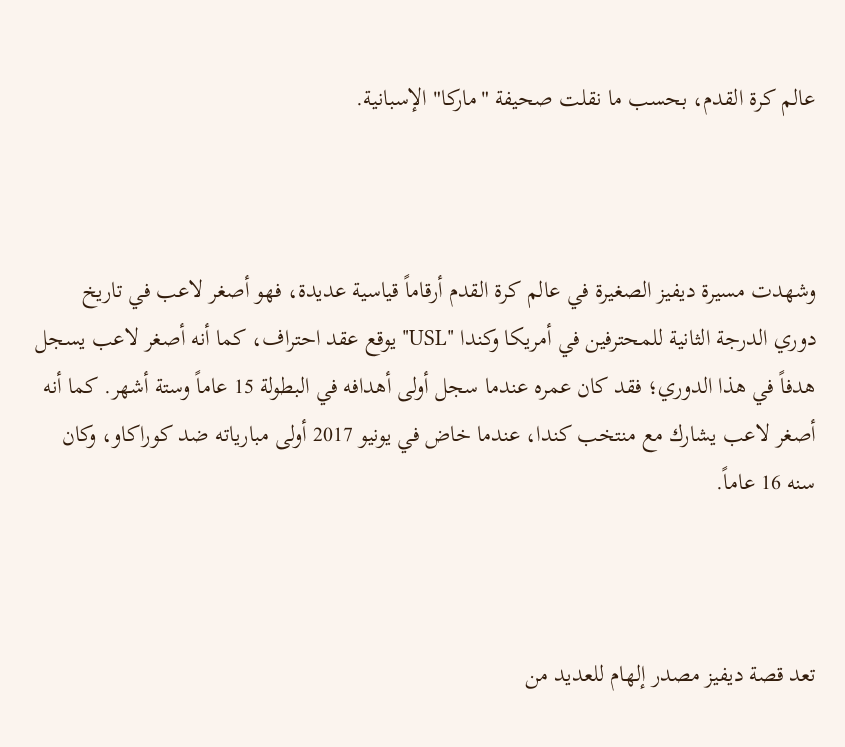عالم كرة القدم، بحسب ما نقلت صحيفة "ماركا" الإسبانية.



وشهدت مسيرة ديفيز الصغيرة في عالم كرة القدم أرقاماً قياسية عديدة، فهو أصغر لاعب في تاريخ دوري الدرجة الثانية للمحترفين في أمريكا وكندا "USL" يوقع عقد احتراف، كما أنه أصغر لاعب يسجل هدفاً في هذا الدوري؛ فقد كان عمره عندما سجل أولى أهدافه في البطولة 15 عاماً وستة أشهر. كما أنه أصغر لاعب يشارك مع منتخب كندا، عندما خاض في يونيو 2017 أولى مبارياته ضد كوراكاو، وكان سنه 16 عاماً.



تعد قصة ديفيز مصدر إلهام للعديد من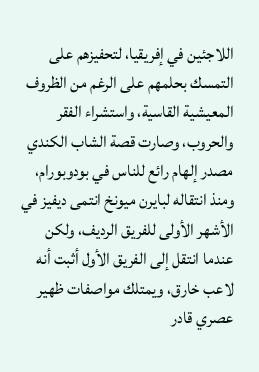اللاجئين في إفريقيا، لتحفيزهم على التمسك بحلمهم على الرغم من الظروف المعيشية القاسية، واستشراء الفقر والحروب، وصارت قصة الشاب الكندي مصدر إلهام رائع للناس في بودوبورام، ومنذ انتقاله لبايرن ميونخ انتمى ديفيز في الأشهر الأولى للفريق الرديف، ولكن عندما انتقل إلى الفريق الأول أثبت أنه لاعب خارق، ويمتلك مواصفات ظهير عصري قادر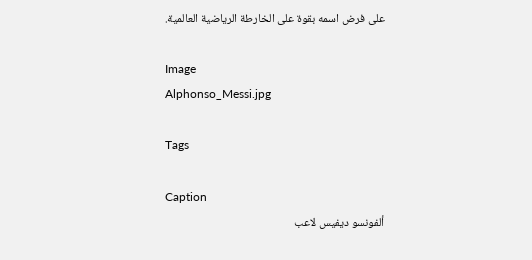على فرض اسمه بقوة على الخارطة الرياضية العالمية.

Image
Alphonso_Messi.jpg

Tags

Caption
ألفونسو ديفيس لاعب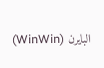البايرن (WinWin)